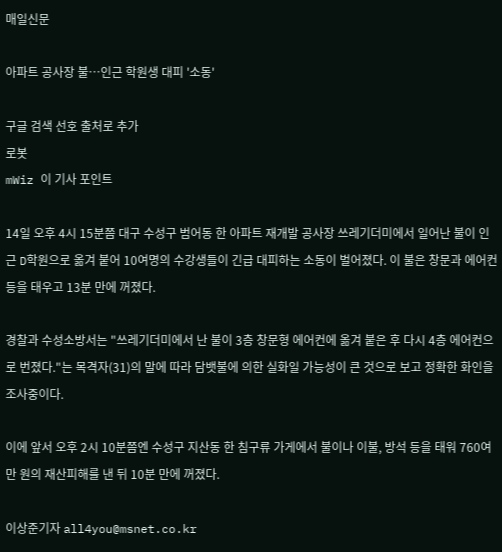매일신문

아파트 공사장 불…인근 학원생 대피 '소동'

구글 검색 선호 출처로 추가
로봇
mWiz 이 기사 포인트

14일 오후 4시 15분쯤 대구 수성구 범어동 한 아파트 재개발 공사장 쓰레기더미에서 일어난 불이 인근 D학원으로 옮겨 붙어 10여명의 수강생들이 긴급 대피하는 소동이 벌어졌다. 이 불은 창문과 에어컨 등을 태우고 13분 만에 꺼졌다.

경찰과 수성소방서는 "쓰레기더미에서 난 불이 3층 창문형 에어컨에 옮겨 붙은 후 다시 4층 에어컨으로 번졌다."는 목격자(31)의 말에 따라 담뱃불에 의한 실화일 가능성이 큰 것으로 보고 정확한 화인을 조사중이다.

이에 앞서 오후 2시 10분쯤엔 수성구 지산동 한 침구류 가게에서 불이나 이불, 방석 등을 태워 760여만 원의 재산피해를 낸 뒤 10분 만에 꺼졌다.

이상준기자 all4you@msnet.co.kr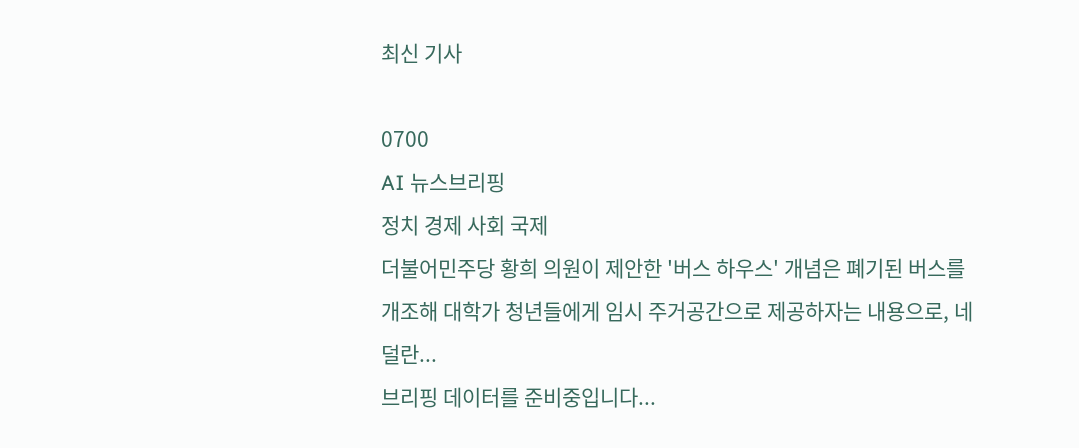최신 기사

0700
AI 뉴스브리핑
정치 경제 사회 국제
더불어민주당 황희 의원이 제안한 '버스 하우스' 개념은 폐기된 버스를 개조해 대학가 청년들에게 임시 주거공간으로 제공하자는 내용으로, 네덜란...
브리핑 데이터를 준비중입니다...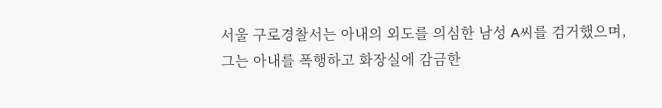서울 구로경찰서는 아내의 외도를 의심한 남성 A씨를 검거했으며, 그는 아내를 폭행하고 화장실에 감금한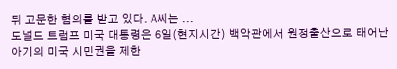뒤 고문한 혐의를 받고 있다. A씨는 ...
도널드 트럼프 미국 대통령은 6일(현지시간) 백악관에서 원정출산으로 태어난 아기의 미국 시민권을 제한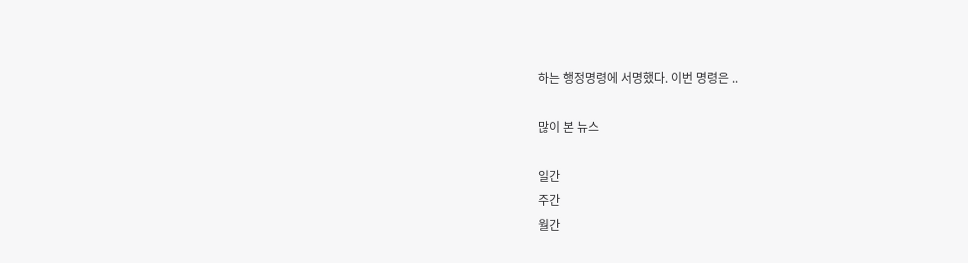하는 행정명령에 서명했다. 이번 명령은 ..

많이 본 뉴스

일간
주간
월간